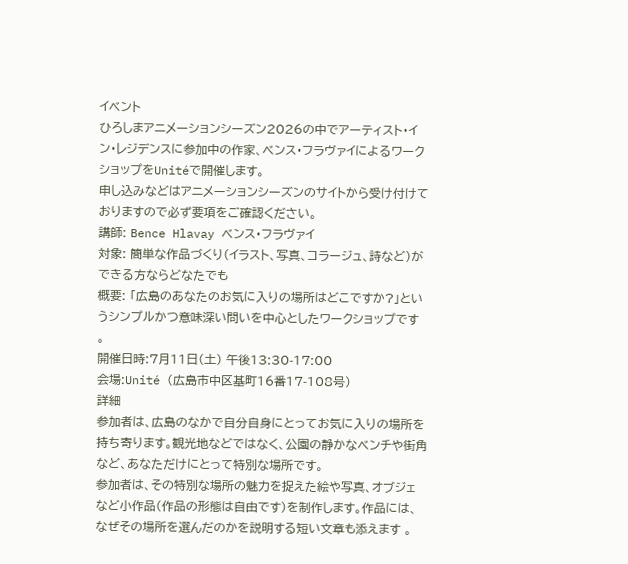イベント
ひろしまアニメーションシーズン2026の中でアーティスト・イン・レジデンスに参加中の作家、ベンス・フラヴァイによるワークショップをUnitéで開催します。
申し込みなどはアニメーションシーズンのサイトから受け付けておりますので必ず要項をご確認ください。
講師: Bence Hlavay ベンス・フラヴァイ
対象: 簡単な作品づくり(イラスト、写真、コラージュ、詩など)ができる方ならどなたでも
概要: 「広島のあなたのお気に入りの場所はどこですか?」というシンプルかつ意味深い問いを中心としたワークショップです 。
開催日時:7月11日(土) 午後13:30-17:00
会場:Unité (広島市中区基町16番17-108号)
詳細
参加者は、広島のなかで自分自身にとってお気に入りの場所を持ち寄ります。観光地などではなく、公園の静かなベンチや街角など、あなただけにとって特別な場所です。
参加者は、その特別な場所の魅力を捉えた絵や写真、オブジェなど小作品(作品の形態は自由です)を制作します。作品には、なぜその場所を選んだのかを説明する短い文章も添えます 。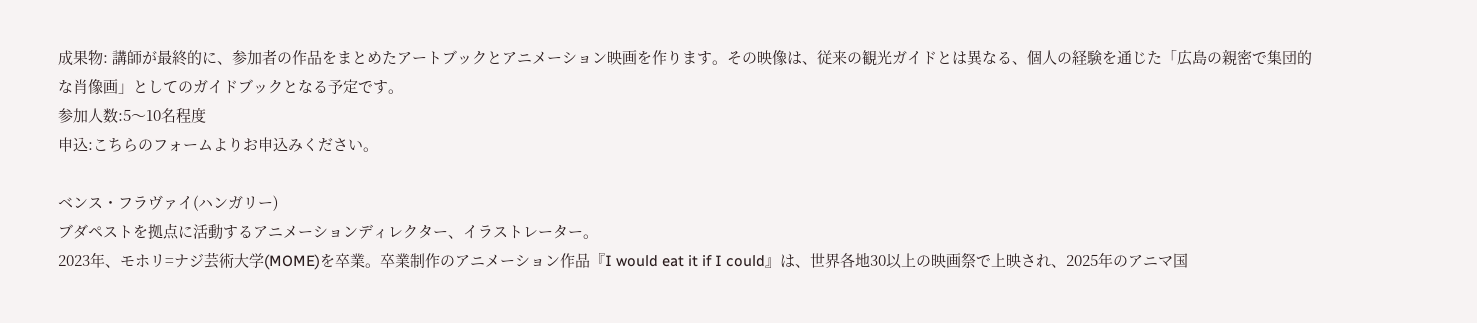成果物: 講師が最終的に、参加者の作品をまとめたアートブックとアニメーション映画を作ります。その映像は、従来の観光ガイドとは異なる、個人の経験を通じた「広島の親密で集団的な肖像画」としてのガイドブックとなる予定です。
参加人数:5〜10名程度
申込:こちらのフォームよりお申込みください。

ベンス・フラヴァイ(ハンガリー)
ブダペストを拠点に活動するアニメーションディレクター、イラストレーター。
2023年、モホリ=ナジ芸術大学(MOME)を卒業。卒業制作のアニメーション作品『I would eat it if I could』は、世界各地30以上の映画祭で上映され、2025年のアニマ国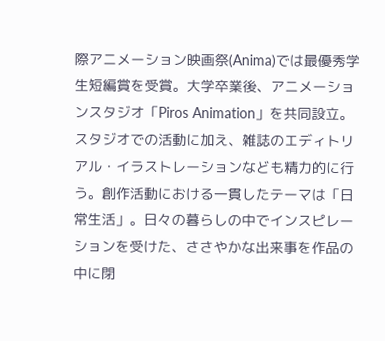際アニメーション映画祭(Anima)では最優秀学生短編賞を受賞。大学卒業後、アニメーションスタジオ「Piros Animation」を共同設立。スタジオでの活動に加え、雑誌のエディトリアル・イラストレーションなども精力的に行う。創作活動における一貫したテーマは「日常生活」。日々の暮らしの中でインスピレーションを受けた、ささやかな出来事を作品の中に閉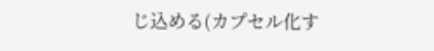じ込める(カプセル化す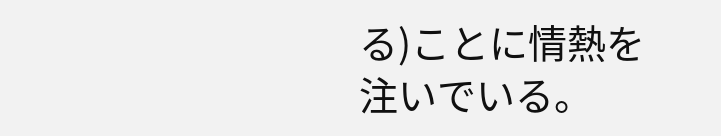る)ことに情熱を注いでいる。